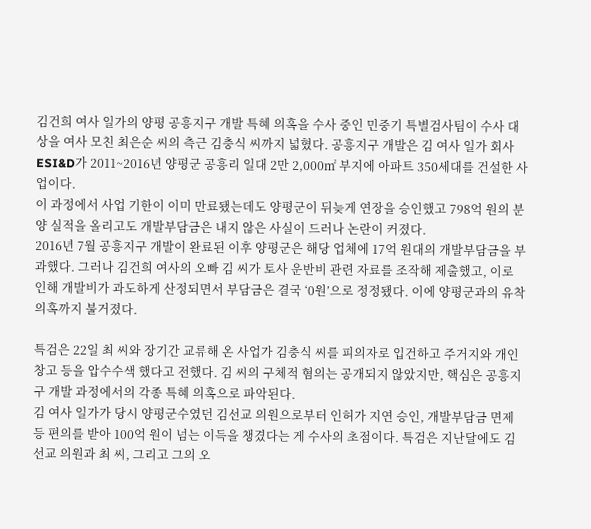김건희 여사 일가의 양평 공흥지구 개발 특혜 의혹을 수사 중인 민중기 특별검사팀이 수사 대상을 여사 모친 최은순 씨의 측근 김충식 씨까지 넓혔다. 공흥지구 개발은 김 여사 일가 회사 ESI&D가 2011~2016년 양평군 공흥리 일대 2만 2,000㎡ 부지에 아파트 350세대를 건설한 사업이다.
이 과정에서 사업 기한이 이미 만료됐는데도 양평군이 뒤늦게 연장을 승인했고 798억 원의 분양 실적을 올리고도 개발부담금은 내지 않은 사실이 드러나 논란이 커졌다.
2016년 7월 공흥지구 개발이 완료된 이후 양평군은 해당 업체에 17억 원대의 개발부담금을 부과했다. 그러나 김건희 여사의 오빠 김 씨가 토사 운반비 관련 자료를 조작해 제출했고, 이로 인해 개발비가 과도하게 산정되면서 부담금은 결국 ‘0원’으로 정정됐다. 이에 양평군과의 유착 의혹까지 불거졌다.

특검은 22일 최 씨와 장기간 교류해 온 사업가 김충식 씨를 피의자로 입건하고 주거지와 개인 창고 등을 압수수색 했다고 전했다. 김 씨의 구체적 혐의는 공개되지 않았지만, 핵심은 공흥지구 개발 과정에서의 각종 특혜 의혹으로 파악된다.
김 여사 일가가 당시 양평군수였던 김선교 의원으로부터 인허가 지연 승인, 개발부담금 면제 등 편의를 받아 100억 원이 넘는 이득을 챙겼다는 게 수사의 초점이다. 특검은 지난달에도 김선교 의원과 최 씨, 그리고 그의 오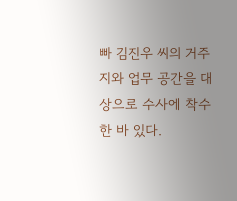빠 김진우 씨의 거주지와 업무 공간을 대상으로 수사에 착수한 바 있다.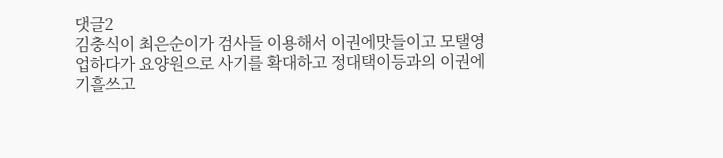댓글2
김충식이 최은순이가 검사들 이용해서 이권에맛들이고 모탤영업하다가 요양원으로 사기를 확대하고 정대택이등과의 이권에 기흘쓰고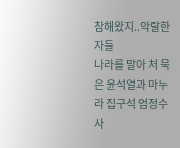참해왔지..악랄한자들
나라를 말아 처 묵은 윤석열과 마누라 집구석 엄정수사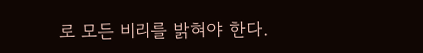로 모든 비리를 밝혀야 한다.